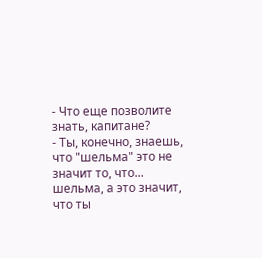- Что еще позволите знать, капитане?
- Ты, конечно, знаешь, что "шельма" это не значит то, что... шельма, а это значит, что ты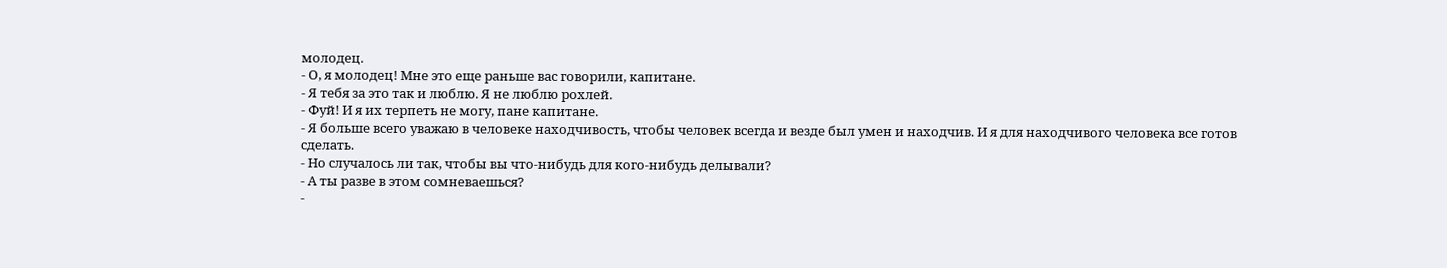молодец.
- О, я молодец! Мне это еще раньше вас говорили, капитане.
- Я тебя за это так и люблю. Я не люблю рохлей.
- Фуй! И я их терпеть не могу, пане капитане.
- Я больше всего уважаю в человеке находчивость, чтобы человек всегда и везде был умен и находчив. И я для находчивого человека все готов сделать.
- Но случалось ли так, чтобы вы что-нибудь для кого-нибудь делывали?
- А ты разве в этом сомневаешься?
-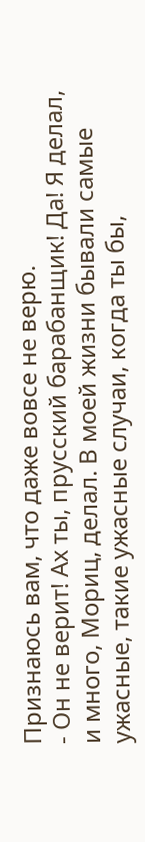Признаюсь вам, что даже вовсе не верю.
- Он не верит! Ах ты, прусский барабанщик! Да! Я делал, и много, Мориц, делал. В моей жизни бывали самые ужасные, такие ужасные случаи, когда ты бы,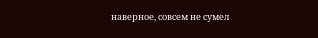наверное, совсем не сумел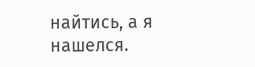найтись, а я нашелся.